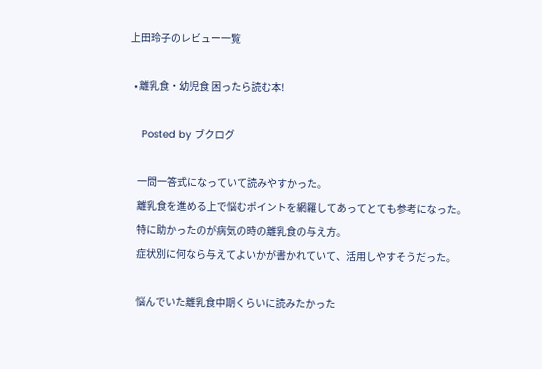上田玲子のレビュー一覧

  • 離乳食・幼児食 困ったら読む本!

    Posted by ブクログ

    一問一答式になっていて読みやすかった。
    離乳食を進める上で悩むポイントを網羅してあってとても参考になった。
    特に助かったのが病気の時の離乳食の与え方。
    症状別に何なら与えてよいかが書かれていて、活用しやすそうだった。

    悩んでいた離乳食中期くらいに読みたかった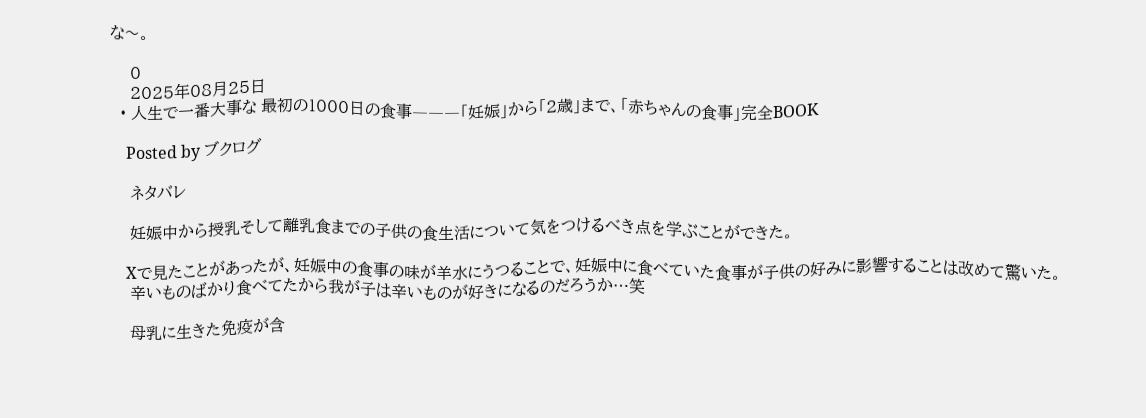な〜。

    0
    2025年08月25日
  • 人生で一番大事な 最初の1000日の食事―――「妊娠」から「2歳」まで、「赤ちゃんの食事」完全BOOK

    Posted by ブクログ

    ネタバレ

    妊娠中から授乳そして離乳食までの子供の食生活について気をつけるべき点を学ぶことができた。

    Xで見たことがあったが、妊娠中の食事の味が羊水にうつることで、妊娠中に食べていた食事が子供の好みに影響することは改めて驚いた。
    辛いものばかり食べてたから我が子は辛いものが好きになるのだろうか…笑

    母乳に生きた免疫が含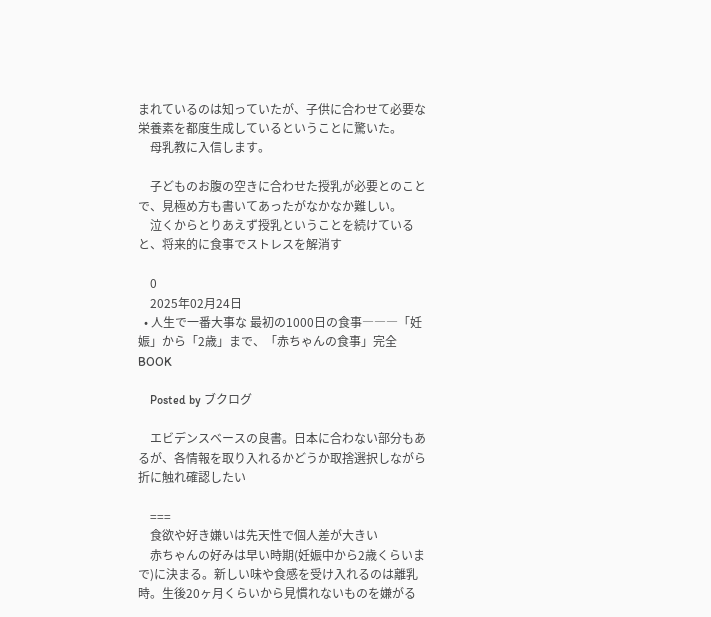まれているのは知っていたが、子供に合わせて必要な栄養素を都度生成しているということに驚いた。
    母乳教に入信します。

    子どものお腹の空きに合わせた授乳が必要とのことで、見極め方も書いてあったがなかなか難しい。
    泣くからとりあえず授乳ということを続けていると、将来的に食事でストレスを解消す

    0
    2025年02月24日
  • 人生で一番大事な 最初の1000日の食事―――「妊娠」から「2歳」まで、「赤ちゃんの食事」完全BOOK

    Posted by ブクログ

    エビデンスベースの良書。日本に合わない部分もあるが、各情報を取り入れるかどうか取捨選択しながら折に触れ確認したい

    ===
    食欲や好き嫌いは先天性で個人差が大きい
    赤ちゃんの好みは早い時期(妊娠中から2歳くらいまで)に決まる。新しい味や食感を受け入れるのは離乳時。生後20ヶ月くらいから見慣れないものを嫌がる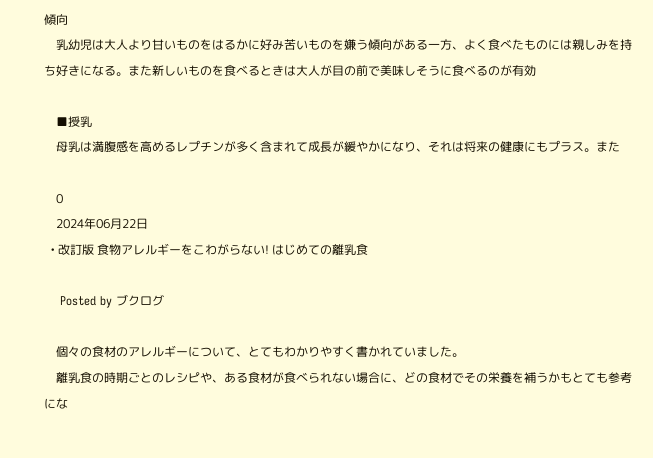傾向
    乳幼児は大人より甘いものをはるかに好み苦いものを嫌う傾向がある一方、よく食べたものには親しみを持ち好きになる。また新しいものを食べるときは大人が目の前で美味しそうに食べるのが有効

    ■授乳
    母乳は満腹感を高めるレプチンが多く含まれて成長が緩やかになり、それは将来の健康にもプラス。また

    0
    2024年06月22日
  • 改訂版 食物アレルギーをこわがらない! はじめての離乳食

    Posted by ブクログ

    個々の食材のアレルギーについて、とてもわかりやすく書かれていました。
    離乳食の時期ごとのレシピや、ある食材が食べられない場合に、どの食材でその栄養を補うかもとても参考にな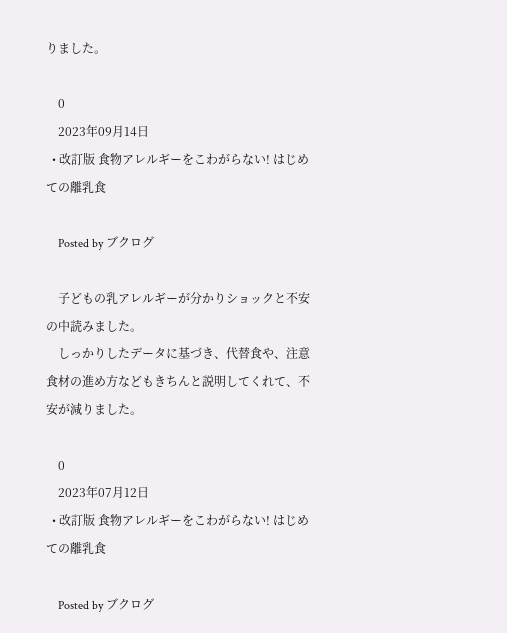りました。

    0
    2023年09月14日
  • 改訂版 食物アレルギーをこわがらない! はじめての離乳食

    Posted by ブクログ

    子どもの乳アレルギーが分かりショックと不安の中読みました。
    しっかりしたデータに基づき、代替食や、注意食材の進め方などもきちんと説明してくれて、不安が減りました。

    0
    2023年07月12日
  • 改訂版 食物アレルギーをこわがらない! はじめての離乳食

    Posted by ブクログ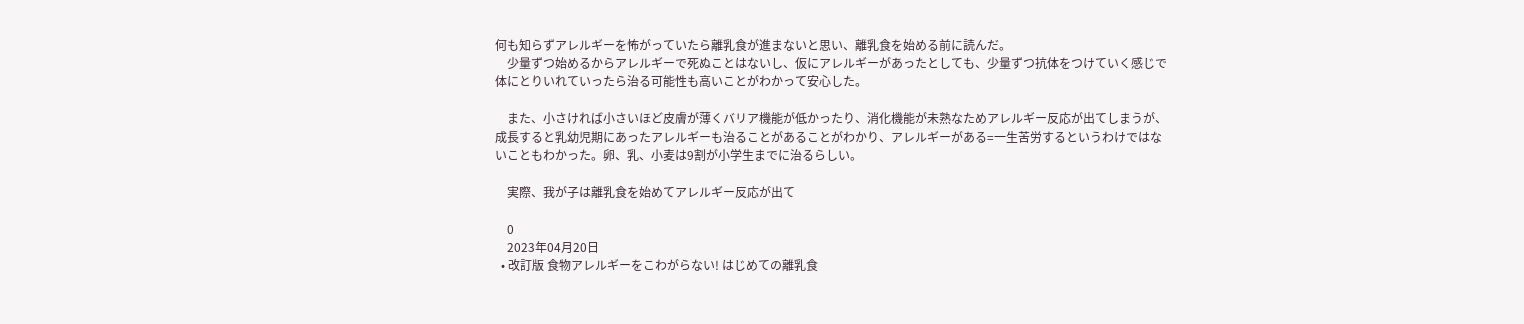何も知らずアレルギーを怖がっていたら離乳食が進まないと思い、離乳食を始める前に読んだ。
    少量ずつ始めるからアレルギーで死ぬことはないし、仮にアレルギーがあったとしても、少量ずつ抗体をつけていく感じで体にとりいれていったら治る可能性も高いことがわかって安心した。

    また、小さければ小さいほど皮膚が薄くバリア機能が低かったり、消化機能が未熟なためアレルギー反応が出てしまうが、成長すると乳幼児期にあったアレルギーも治ることがあることがわかり、アレルギーがある=一生苦労するというわけではないこともわかった。卵、乳、小麦は9割が小学生までに治るらしい。

    実際、我が子は離乳食を始めてアレルギー反応が出て

    0
    2023年04月20日
  • 改訂版 食物アレルギーをこわがらない! はじめての離乳食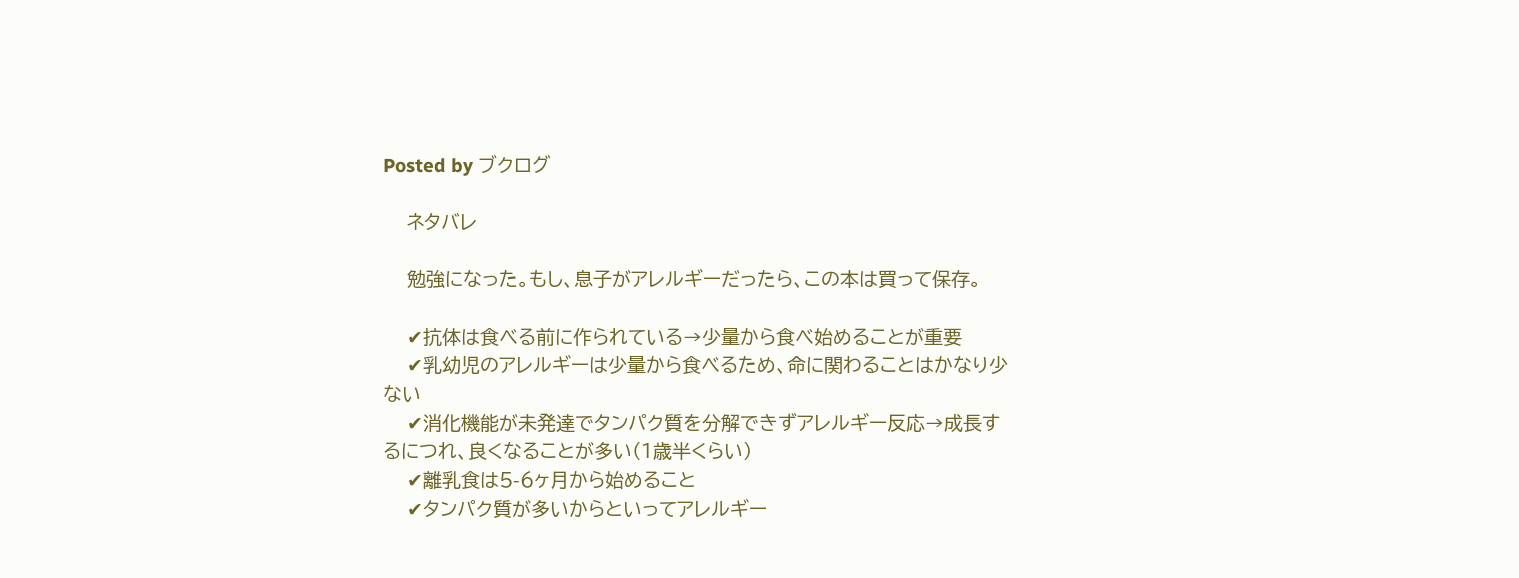Posted by ブクログ

    ネタバレ

    勉強になった。もし、息子がアレルギーだったら、この本は買って保存。

    ✔抗体は食べる前に作られている→少量から食べ始めることが重要
    ✔乳幼児のアレルギーは少量から食べるため、命に関わることはかなり少ない
    ✔消化機能が未発達でタンパク質を分解できずアレルギー反応→成長するにつれ、良くなることが多い(1歳半くらい)
    ✔離乳食は5-6ヶ月から始めること
    ✔タンパク質が多いからといってアレルギー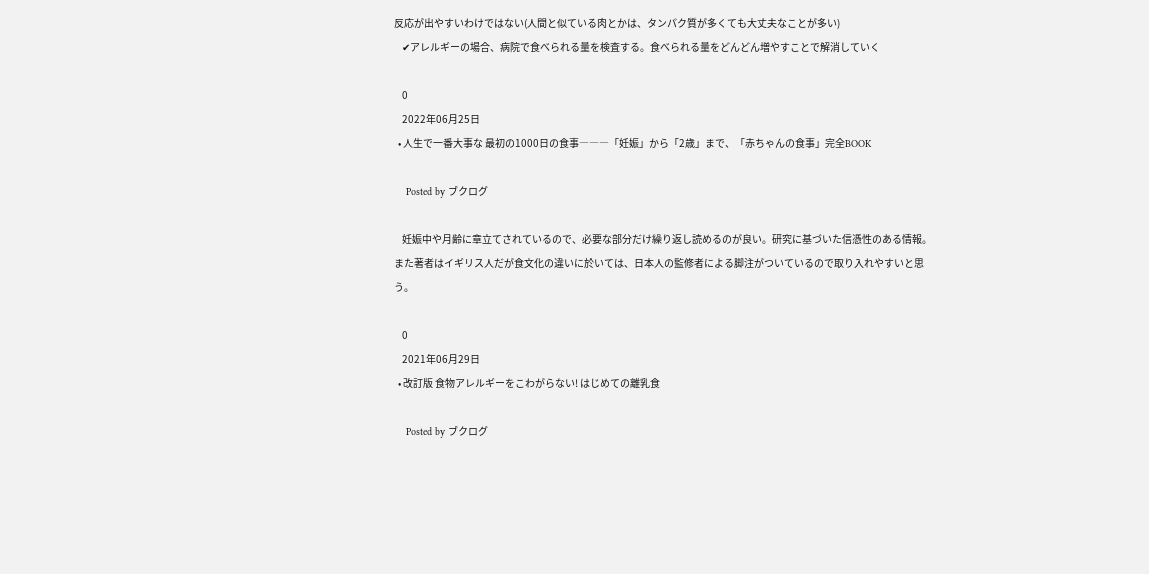反応が出やすいわけではない(人間と似ている肉とかは、タンパク質が多くても大丈夫なことが多い)
    ✔アレルギーの場合、病院で食べられる量を検査する。食べられる量をどんどん増やすことで解消していく

    0
    2022年06月25日
  • 人生で一番大事な 最初の1000日の食事―――「妊娠」から「2歳」まで、「赤ちゃんの食事」完全BOOK

    Posted by ブクログ

    妊娠中や月齢に章立てされているので、必要な部分だけ繰り返し読めるのが良い。研究に基づいた信憑性のある情報。また著者はイギリス人だが食文化の違いに於いては、日本人の監修者による脚注がついているので取り入れやすいと思う。

    0
    2021年06月29日
  • 改訂版 食物アレルギーをこわがらない! はじめての離乳食

    Posted by ブクログ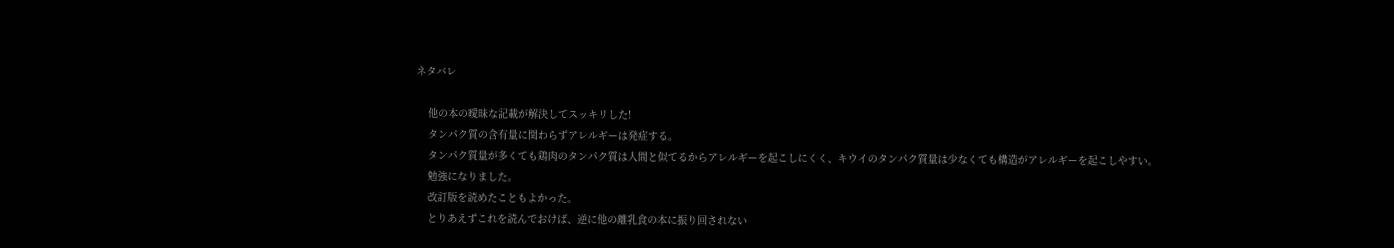ネタバレ

    他の本の曖昧な記載が解決してスッキリした!
    タンパク質の含有量に関わらずアレルギーは発症する。
    タンパク質量が多くても鶏肉のタンパク質は人間と似てるからアレルギーを起こしにくく、キウイのタンパク質量は少なくても構造がアレルギーを起こしやすい。
    勉強になりました。
    改訂版を読めたこともよかった。
    とりあえずこれを読んでおけば、逆に他の離乳食の本に振り回されない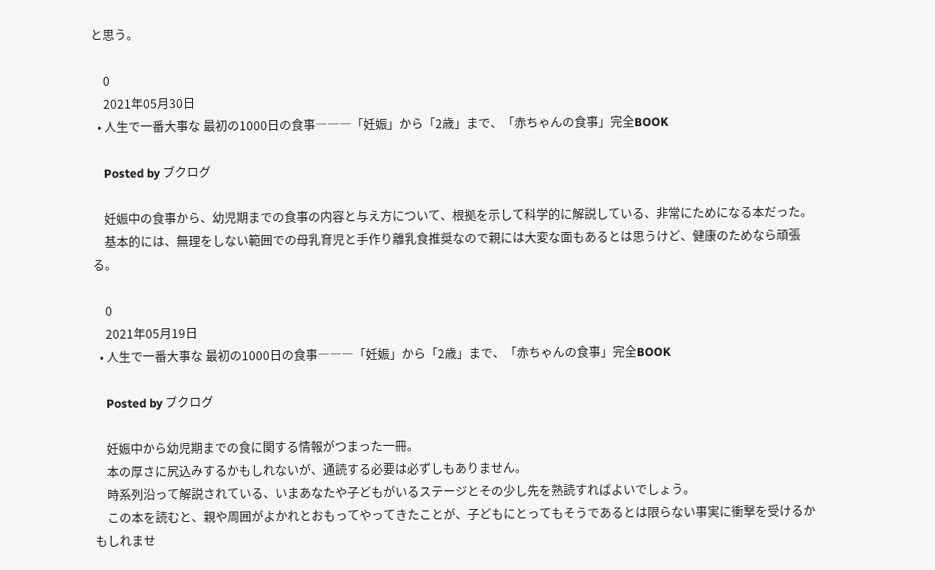と思う。

    0
    2021年05月30日
  • 人生で一番大事な 最初の1000日の食事―――「妊娠」から「2歳」まで、「赤ちゃんの食事」完全BOOK

    Posted by ブクログ

    妊娠中の食事から、幼児期までの食事の内容と与え方について、根拠を示して科学的に解説している、非常にためになる本だった。
    基本的には、無理をしない範囲での母乳育児と手作り離乳食推奨なので親には大変な面もあるとは思うけど、健康のためなら頑張る。

    0
    2021年05月19日
  • 人生で一番大事な 最初の1000日の食事―――「妊娠」から「2歳」まで、「赤ちゃんの食事」完全BOOK

    Posted by ブクログ

    妊娠中から幼児期までの食に関する情報がつまった一冊。
    本の厚さに尻込みするかもしれないが、通読する必要は必ずしもありません。
    時系列沿って解説されている、いまあなたや子どもがいるステージとその少し先を熟読すればよいでしょう。
    この本を読むと、親や周囲がよかれとおもってやってきたことが、子どもにとってもそうであるとは限らない事実に衝撃を受けるかもしれませ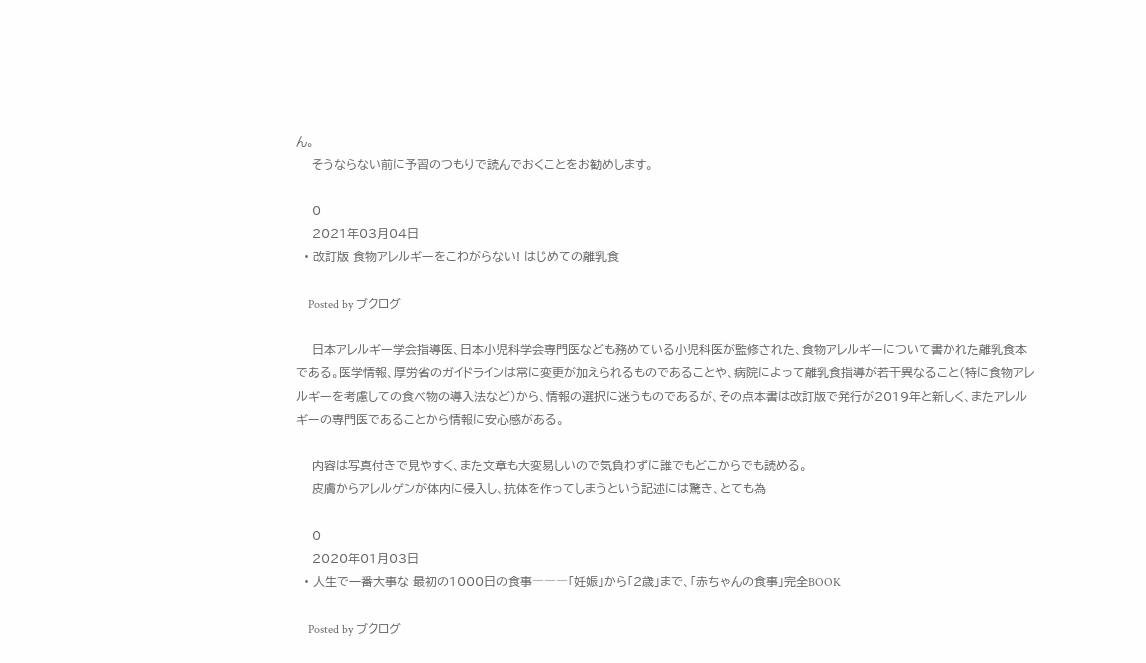ん。
    そうならない前に予習のつもりで読んでおくことをお勧めします。

    0
    2021年03月04日
  • 改訂版 食物アレルギーをこわがらない! はじめての離乳食

    Posted by ブクログ

    日本アレルギー学会指導医、日本小児科学会専門医なども務めている小児科医が監修された、食物アレルギーについて書かれた離乳食本である。医学情報、厚労省のガイドラインは常に変更が加えられるものであることや、病院によって離乳食指導が若干異なること(特に食物アレルギーを考慮しての食べ物の導入法など)から、情報の選択に迷うものであるが、その点本書は改訂版で発行が2019年と新しく、またアレルギーの専門医であることから情報に安心感がある。

    内容は写真付きで見やすく、また文章も大変易しいので気負わずに誰でもどこからでも読める。
    皮膚からアレルゲンが体内に侵入し、抗体を作ってしまうという記述には驚き、とても為

    0
    2020年01月03日
  • 人生で一番大事な 最初の1000日の食事―――「妊娠」から「2歳」まで、「赤ちゃんの食事」完全BOOK

    Posted by ブクログ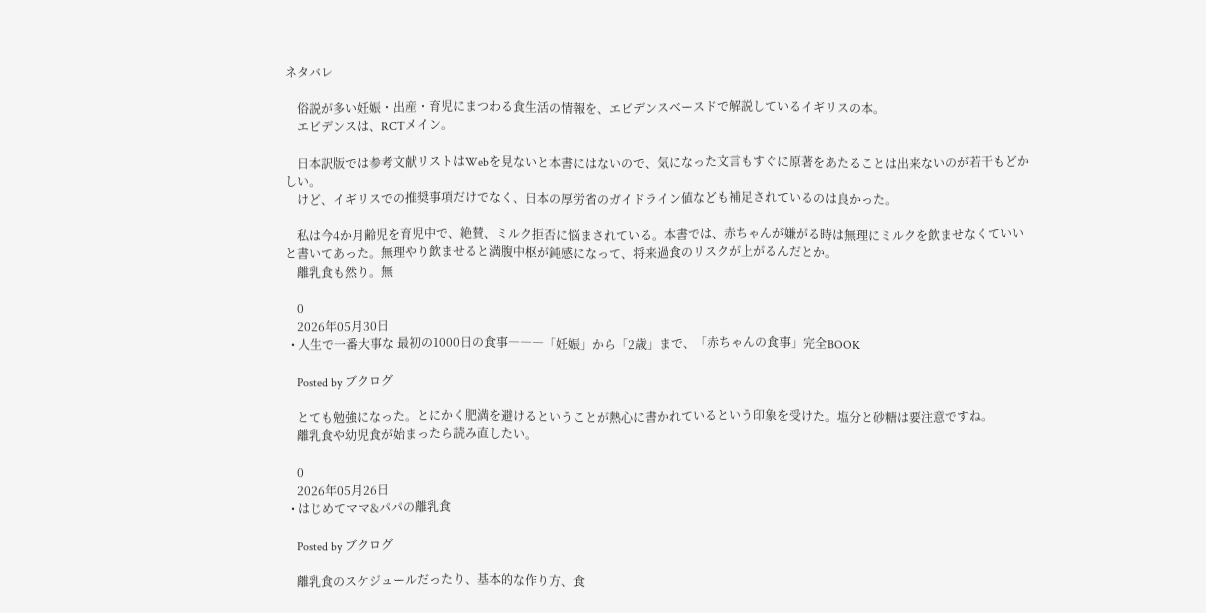ネタバレ

    俗説が多い妊娠・出産・育児にまつわる食生活の情報を、エビデンスベースドで解説しているイギリスの本。
    エビデンスは、RCTメイン。

    日本訳版では参考文献リストはWebを見ないと本書にはないので、気になった文言もすぐに原著をあたることは出来ないのが若干もどかしい。
    けど、イギリスでの推奨事項だけでなく、日本の厚労省のガイドライン値なども補足されているのは良かった。

    私は今4か月齢児を育児中で、絶賛、ミルク拒否に悩まされている。本書では、赤ちゃんが嫌がる時は無理にミルクを飲ませなくていいと書いてあった。無理やり飲ませると満腹中枢が鈍感になって、将来過食のリスクが上がるんだとか。
    離乳食も然り。無

    0
    2026年05月30日
  • 人生で一番大事な 最初の1000日の食事―――「妊娠」から「2歳」まで、「赤ちゃんの食事」完全BOOK

    Posted by ブクログ

    とても勉強になった。とにかく肥満を避けるということが熱心に書かれているという印象を受けた。塩分と砂糖は要注意ですね。
    離乳食や幼児食が始まったら読み直したい。

    0
    2026年05月26日
  • はじめてママ&パパの離乳食

    Posted by ブクログ

    離乳食のスケジュールだったり、基本的な作り方、食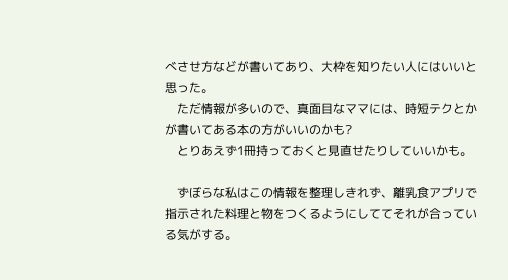べさせ方などが書いてあり、大枠を知りたい人にはいいと思った。
    ただ情報が多いので、真面目なママには、時短テクとかが書いてある本の方がいいのかも?
    とりあえず1冊持っておくと見直せたりしていいかも。

    ずぼらな私はこの情報を整理しきれず、離乳食アプリで指示された料理と物をつくるようにしててそれが合っている気がする。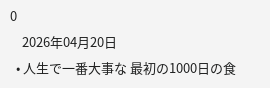0
    2026年04月20日
  • 人生で一番大事な 最初の1000日の食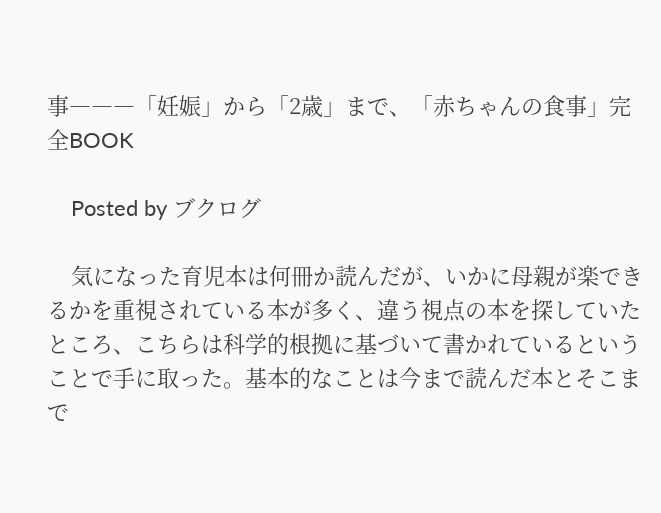事―――「妊娠」から「2歳」まで、「赤ちゃんの食事」完全BOOK

    Posted by ブクログ

    気になった育児本は何冊か読んだが、いかに母親が楽できるかを重視されている本が多く、違う視点の本を探していたところ、こちらは科学的根拠に基づいて書かれているということで手に取った。基本的なことは今まで読んだ本とそこまで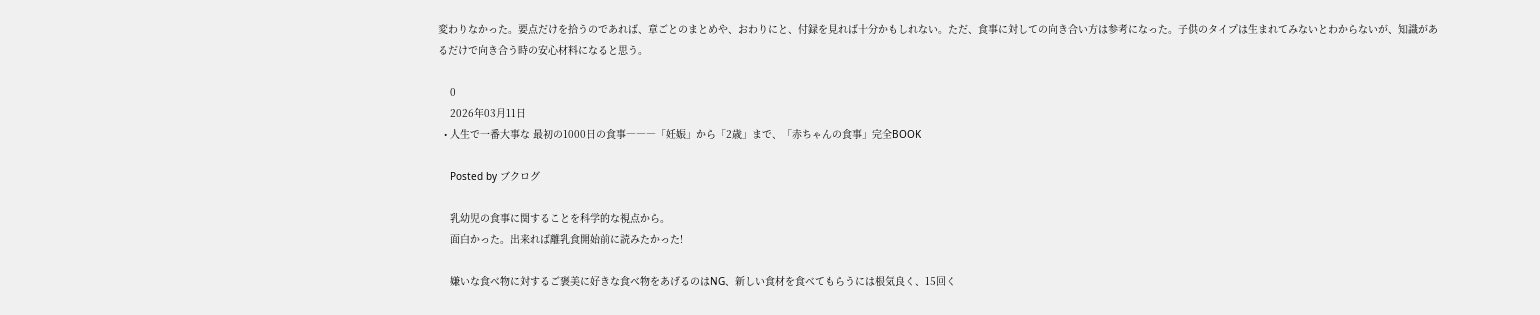変わりなかった。要点だけを拾うのであれば、章ごとのまとめや、おわりにと、付録を見れば十分かもしれない。ただ、食事に対しての向き合い方は参考になった。子供のタイプは生まれてみないとわからないが、知識があるだけで向き合う時の安心材料になると思う。

    0
    2026年03月11日
  • 人生で一番大事な 最初の1000日の食事―――「妊娠」から「2歳」まで、「赤ちゃんの食事」完全BOOK

    Posted by ブクログ

    乳幼児の食事に関することを科学的な視点から。
    面白かった。出来れば離乳食開始前に読みたかった!

    嫌いな食べ物に対するご褒美に好きな食べ物をあげるのはNG、新しい食材を食べてもらうには根気良く、15回く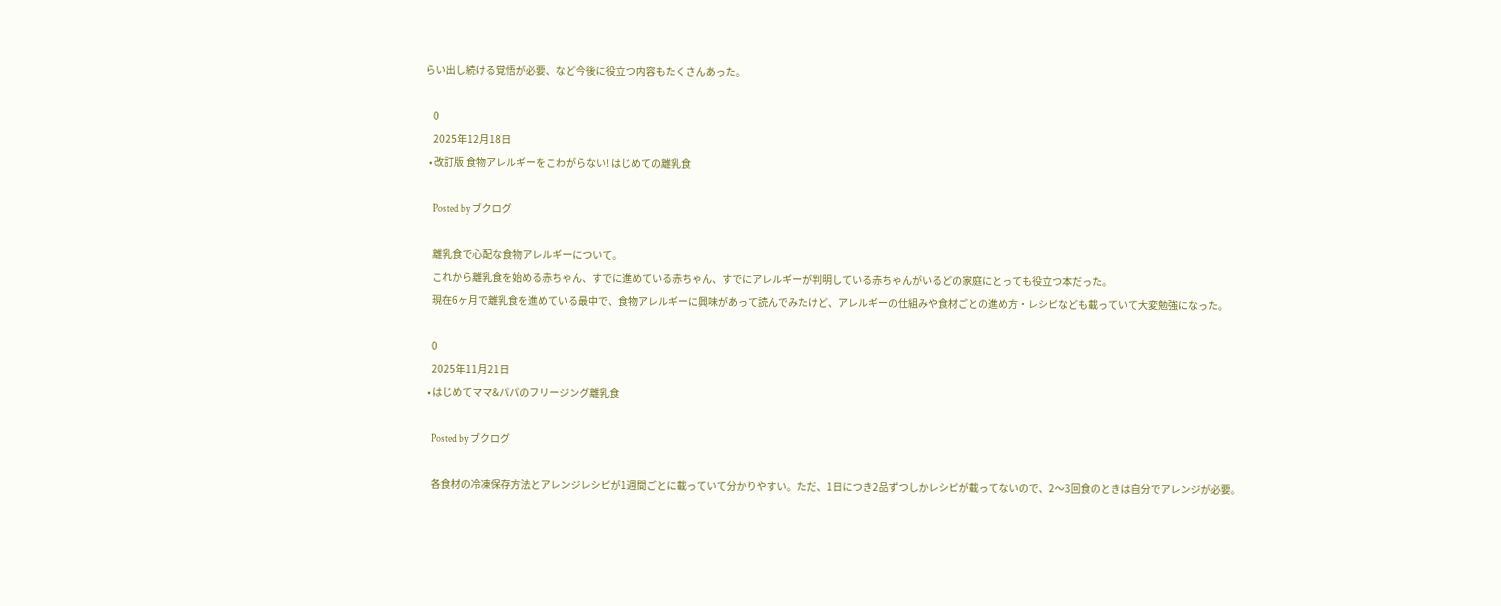らい出し続ける覚悟が必要、など今後に役立つ内容もたくさんあった。

    0
    2025年12月18日
  • 改訂版 食物アレルギーをこわがらない! はじめての離乳食

    Posted by ブクログ

    離乳食で心配な食物アレルギーについて。
    これから離乳食を始める赤ちゃん、すでに進めている赤ちゃん、すでにアレルギーが判明している赤ちゃんがいるどの家庭にとっても役立つ本だった。
    現在6ヶ月で離乳食を進めている最中で、食物アレルギーに興味があって読んでみたけど、アレルギーの仕組みや食材ごとの進め方・レシピなども載っていて大変勉強になった。

    0
    2025年11月21日
  • はじめてママ&パパのフリージング離乳食

    Posted by ブクログ

    各食材の冷凍保存方法とアレンジレシピが1週間ごとに載っていて分かりやすい。ただ、1日につき2品ずつしかレシピが載ってないので、2〜3回食のときは自分でアレンジが必要。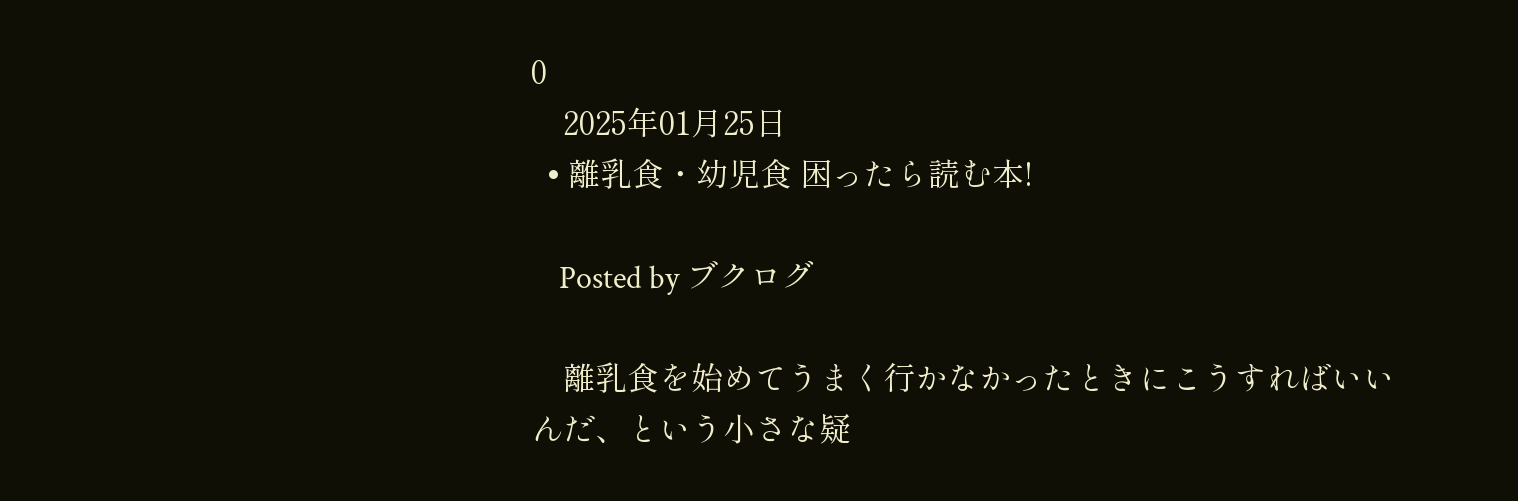0
    2025年01月25日
  • 離乳食・幼児食 困ったら読む本!

    Posted by ブクログ

    離乳食を始めてうまく行かなかったときにこうすればいいんだ、という小さな疑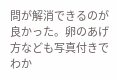問が解消できるのが良かった。卵のあげ方なども写真付きでわか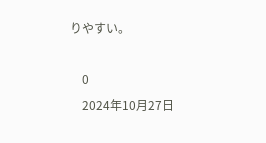りやすい。

    0
    2024年10月27日